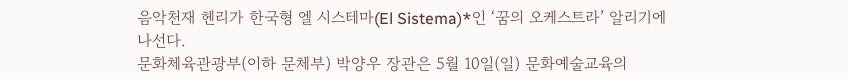음악천재 헨리가 한국형 엘 시스테마(El Sistema)*인 ‘꿈의 오케스트라’ 알리기에 나선다.
문화체육관광부(이하 문체부) 박양우 장관은 5월 10일(일) 문화예술교육의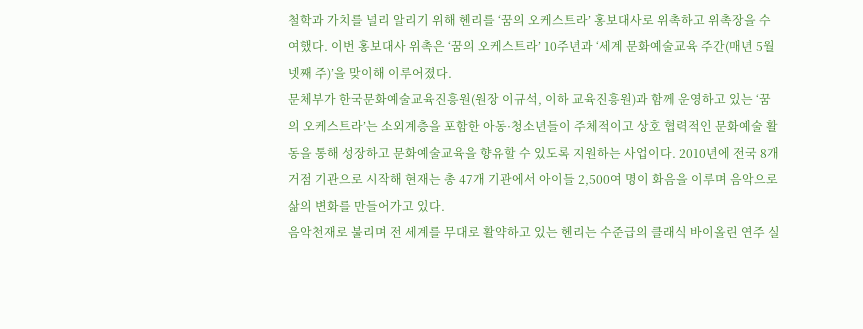철학과 가치를 널리 알리기 위해 헨리를 ‘꿈의 오케스트라’ 홍보대사로 위촉하고 위촉장을 수여했다. 이번 홍보대사 위촉은 ‘꿈의 오케스트라’ 10주년과 ‘세계 문화예술교육 주간(매년 5월 넷째 주)’을 맞이해 이루어졌다.
문체부가 한국문화예술교육진흥원(원장 이규석, 이하 교육진흥원)과 함께 운영하고 있는 ‘꿈의 오케스트라’는 소외계층을 포함한 아동·청소년들이 주체적이고 상호 협력적인 문화예술 활동을 통해 성장하고 문화예술교육을 향유할 수 있도록 지원하는 사업이다. 2010년에 전국 8개 거점 기관으로 시작해 현재는 총 47개 기관에서 아이들 2,500여 명이 화음을 이루며 음악으로 삶의 변화를 만들어가고 있다.
음악천재로 불리며 전 세계를 무대로 활약하고 있는 헨리는 수준급의 클래식 바이올린 연주 실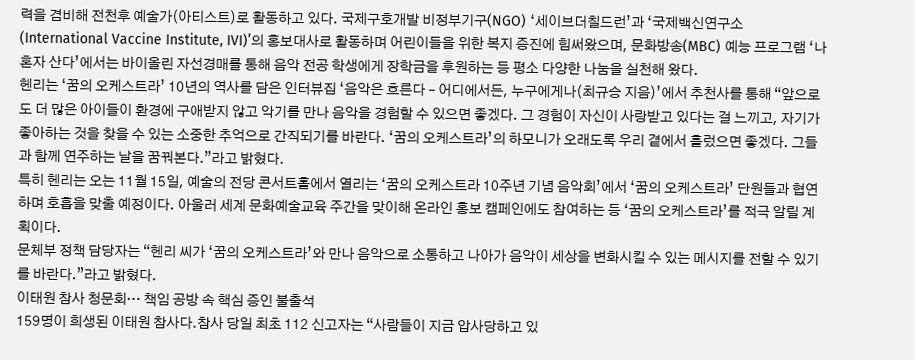력을 겸비해 전천후 예술가(아티스트)로 활동하고 있다. 국제구호개발 비정부기구(NGO) ‘세이브더칠드런’과 ‘국제백신연구소(International Vaccine Institute, IVI)’의 홍보대사로 활동하며 어린이들을 위한 복지 증진에 힘써왔으며, 문화방송(MBC) 예능 프로그램 ‘나 혼자 산다’에서는 바이올린 자선경매를 통해 음악 전공 학생에게 장학금을 후원하는 등 평소 다양한 나눔을 실천해 왔다.
헨리는 ‘꿈의 오케스트라’ 10년의 역사를 담은 인터뷰집 ‘음악은 흐른다 – 어디에서든, 누구에게나(최규승 지음)’에서 추천사를 통해 “앞으로도 더 많은 아이들이 환경에 구애받지 않고 악기를 만나 음악을 경험할 수 있으면 좋겠다. 그 경험이 자신이 사랑받고 있다는 걸 느끼고, 자기가 좋아하는 것을 찾을 수 있는 소중한 추억으로 간직되기를 바란다. ‘꿈의 오케스트라’의 하모니가 오래도록 우리 곁에서 흘렀으면 좋겠다. 그들과 함께 연주하는 날을 꿈꿔본다.”라고 밝혔다.
특히 헨리는 오는 11월 15일, 예술의 전당 콘서트홀에서 열리는 ‘꿈의 오케스트라 10주년 기념 음악회’에서 ‘꿈의 오케스트라’ 단원들과 협연하며 호흡을 맞출 예정이다. 아울러 세계 문화예술교육 주간을 맞이해 온라인 홍보 캠페인에도 참여하는 등 ‘꿈의 오케스트라’를 적극 알릴 계획이다.
문체부 정책 담당자는 “헨리 씨가 ‘꿈의 오케스트라’와 만나 음악으로 소통하고 나아가 음악이 세상을 변화시킬 수 있는 메시지를 전할 수 있기를 바란다.”라고 밝혔다.
이태원 참사 청문회… 책임 공방 속 핵심 증인 불출석
159명이 희생된 이태원 참사다.참사 당일 최초 112 신고자는 “사람들이 지금 압사당하고 있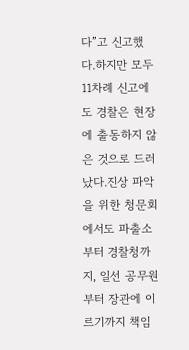다”고 신고했다.하지만 모두 11차례 신고에도 경찰은 현장에 출동하지 않은 것으로 드러났다.진상 파악을 위한 청문회에서도 파출소부터 경찰청까지, 일선 공무원부터 장관에 이르기까지 책임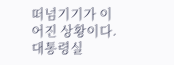떠넘기기가 이어진 상황이다.대통령실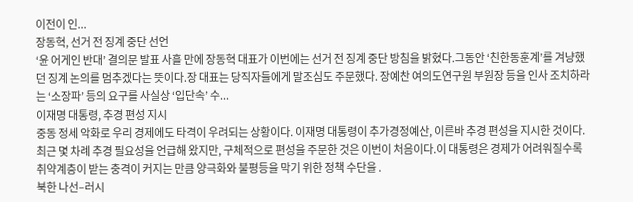이전이 인...
장동혁, 선거 전 징계 중단 선언
‘윤 어게인 반대’ 결의문 발표 사흘 만에 장동혁 대표가 이번에는 선거 전 징계 중단 방침을 밝혔다.그동안 ‘친한동훈계’를 겨냥했던 징계 논의를 멈추겠다는 뜻이다.장 대표는 당직자들에게 말조심도 주문했다. 장예찬 여의도연구원 부원장 등을 인사 조치하라는 ‘소장파’ 등의 요구를 사실상 ‘입단속’ 수...
이재명 대통령, 추경 편성 지시
중동 정세 악화로 우리 경제에도 타격이 우려되는 상황이다. 이재명 대통령이 추가경정예산, 이른바 추경 편성을 지시한 것이다.최근 몇 차례 추경 필요성을 언급해 왔지만, 구체적으로 편성을 주문한 것은 이번이 처음이다.이 대통령은 경제가 어려워질수록 취약계층이 받는 충격이 커지는 만큼 양극화와 불평등을 막기 위한 정책 수단을 .
북한 나선–러시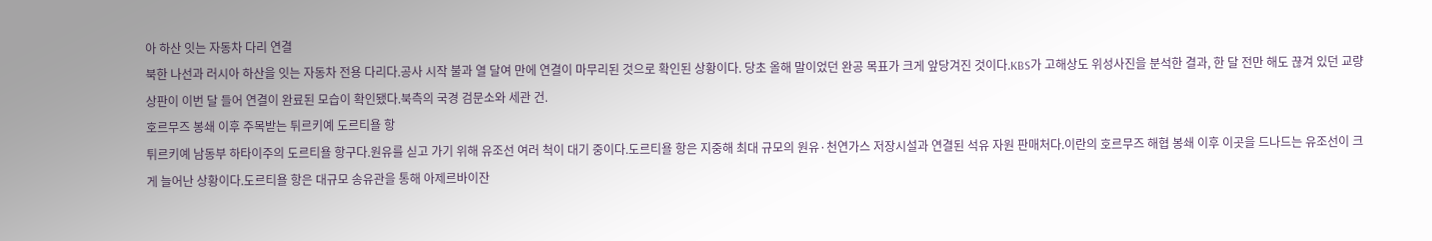아 하산 잇는 자동차 다리 연결
북한 나선과 러시아 하산을 잇는 자동차 전용 다리다.공사 시작 불과 열 달여 만에 연결이 마무리된 것으로 확인된 상황이다. 당초 올해 말이었던 완공 목표가 크게 앞당겨진 것이다.KBS가 고해상도 위성사진을 분석한 결과, 한 달 전만 해도 끊겨 있던 교량 상판이 이번 달 들어 연결이 완료된 모습이 확인됐다.북측의 국경 검문소와 세관 건.
호르무즈 봉쇄 이후 주목받는 튀르키예 도르티욜 항
튀르키예 남동부 하타이주의 도르티욜 항구다.원유를 싣고 가기 위해 유조선 여러 척이 대기 중이다.도르티욜 항은 지중해 최대 규모의 원유·천연가스 저장시설과 연결된 석유 자원 판매처다.이란의 호르무즈 해협 봉쇄 이후 이곳을 드나드는 유조선이 크게 늘어난 상황이다.도르티욜 항은 대규모 송유관을 통해 아제르바이잔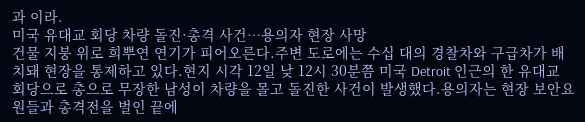과 이라.
미국 유대교 회당 차량 돌진·총격 사건…용의자 현장 사망
건물 지붕 위로 희뿌연 연기가 피어오른다.주변 도로에는 수십 대의 경찰차와 구급차가 배치돼 현장을 통제하고 있다.현지 시각 12일 낮 12시 30분쯤 미국 Detroit 인근의 한 유대교 회당으로 총으로 무장한 남성이 차량을 몰고 돌진한 사건이 발생했다.용의자는 현장 보안요원들과 총격전을 벌인 끝에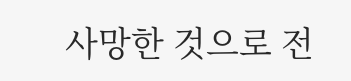사망한 것으로 전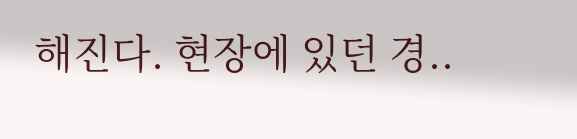해진다. 현장에 있던 경..